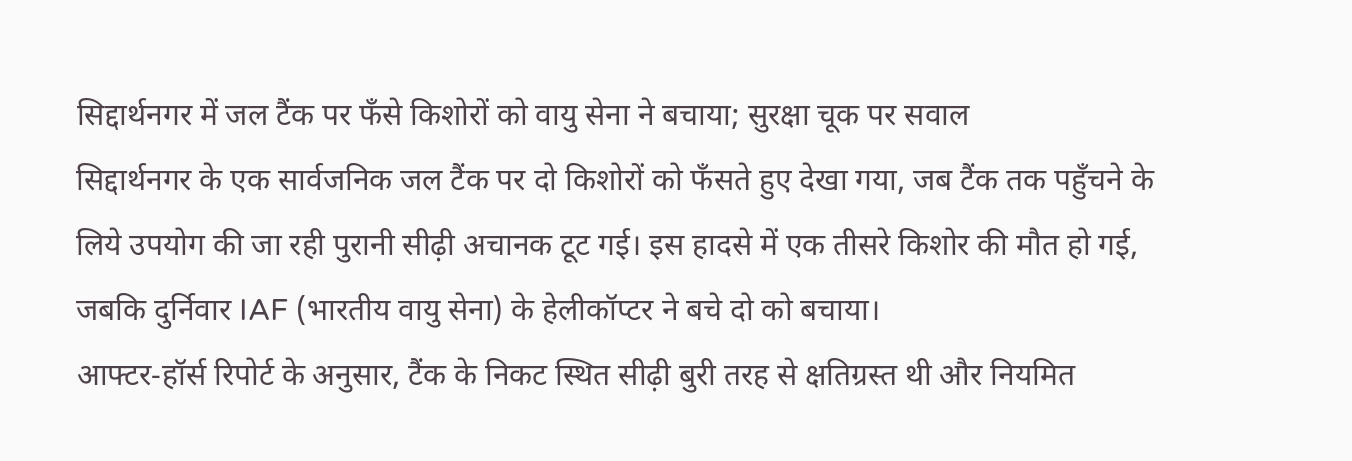सिद्दार्थनगर में जल टैंक पर फँसे किशोरों को वायु सेना ने बचाया; सुरक्षा चूक पर सवाल
सिद्दार्थनगर के एक सार्वजनिक जल टैंक पर दो किशोरों को फँसते हुए देखा गया, जब टैंक तक पहुँचने के लिये उपयोग की जा रही पुरानी सीढ़ी अचानक टूट गई। इस हादसे में एक तीसरे किशोर की मौत हो गई, जबकि दुर्निवार IAF (भारतीय वायु सेना) के हेलीकॉप्टर ने बचे दो को बचाया।
आफ्टर‑हॉर्स रिपोर्ट के अनुसार, टैंक के निकट स्थित सीढ़ी बुरी तरह से क्षतिग्रस्त थी और नियमित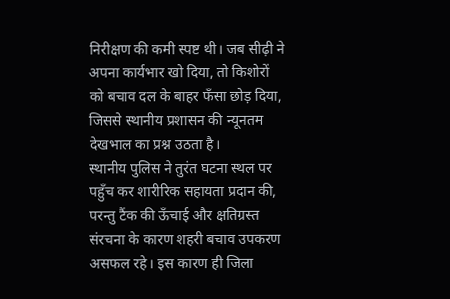निरीक्षण की कमी स्पष्ट थी। जब सीढ़ी ने अपना कार्यभार खो दिया, तो किशोरों को बचाव दल के बाहर फँसा छोड़ दिया, जिससे स्थानीय प्रशासन की न्यूनतम देखभाल का प्रश्न उठता है।
स्थानीय पुलिस ने तुरंत घटना स्थल पर पहुँच कर शारीरिक सहायता प्रदान की, परन्तु टैंक की ऊँचाई और क्षतिग्रस्त संरचना के कारण शहरी बचाव उपकरण असफल रहे। इस कारण ही जिला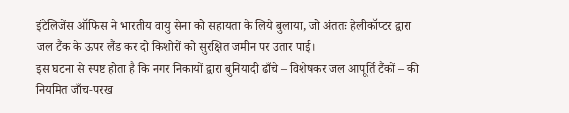इंटेलिजेंस ऑफिस ने भारतीय वायु सेना को सहायता के लिये बुलाया, जो अंततः हेलीकॉप्टर द्वारा जल टैंक के ऊपर लैंड कर दो किशोरों को सुरक्षित जमीन पर उतार पाई।
इस घटना से स्पष्ट होता है कि नगर निकायों द्वारा बुनियादी ढाँचे – विशेषकर जल आपूर्ति टैंकों – की नियमित जाँच‑परख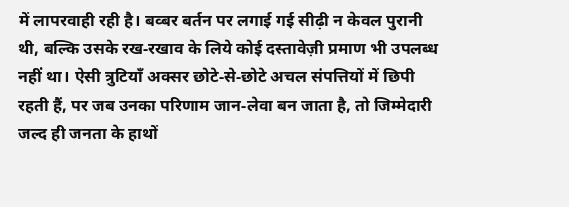में लापरवाही रही है। बव्बर बर्तन पर लगाई गई सीढ़ी न केवल पुरानी थी, बल्कि उसके रख‑रखाव के लिये कोई दस्तावेज़ी प्रमाण भी उपलब्ध नहीं था। ऐसी त्रुटियाँ अक्सर छोटे‑से‑छोटे अचल संपत्तियों में छिपी रहती हैं, पर जब उनका परिणाम जान‑लेवा बन जाता है, तो जिम्मेदारी जल्द ही जनता के हाथों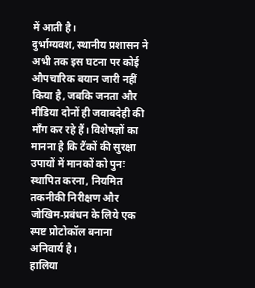में आती है।
दुर्भाग्यवश, स्थानीय प्रशासन ने अभी तक इस घटना पर कोई औपचारिक बयान जारी नहीं किया है, जबकि जनता और मीडिया दोनों ही जवाबदेही की माँग कर रहे हैं। विशेषज्ञों का मानना है कि टैंकों की सुरक्षा उपायों में मानकों को पुनः स्थापित करना, नियमित तकनीकी निरीक्षण और जोखिम‑प्रबंधन के लिये एक स्पष्ट प्रोटोकॉल बनाना अनिवार्य है।
हालिया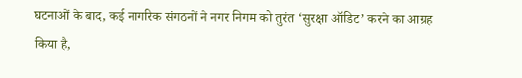घटनाओं के बाद, कई नागरिक संगठनों ने नगर निगम को तुरंत ‘सुरक्षा ऑडिट’ करने का आग्रह किया है,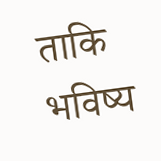ताकि भविष्य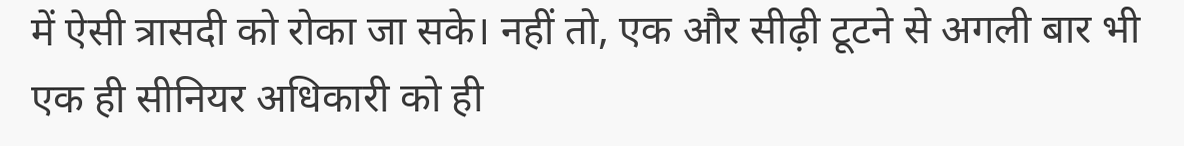में ऐसी त्रासदी को रोका जा सके। नहीं तो, एक और सीढ़ी टूटने से अगली बार भी एक ही सीनियर अधिकारी को ही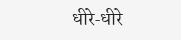धीरे‑धीरे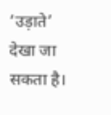‘उड़ाते’ देखा जा सकता है।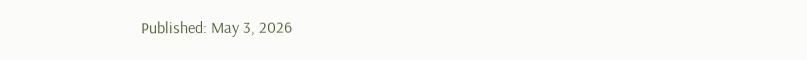Published: May 3, 2026